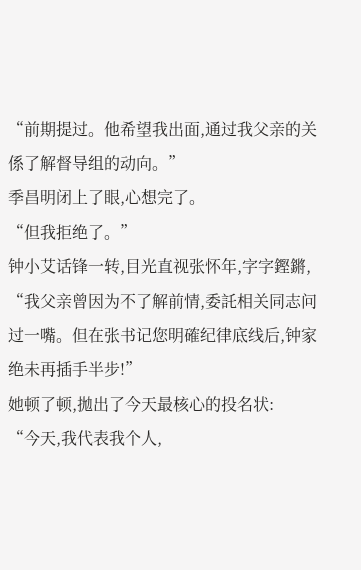“前期提过。他希望我出面,通过我父亲的关係了解督导组的动向。”
季昌明闭上了眼,心想完了。
“但我拒绝了。”
钟小艾话锋一转,目光直视张怀年,字字鏗鏘,
“我父亲曾因为不了解前情,委託相关同志问过一嘴。但在张书记您明確纪律底线后,钟家绝未再插手半步!”
她顿了顿,拋出了今天最核心的投名状:
“今天,我代表我个人,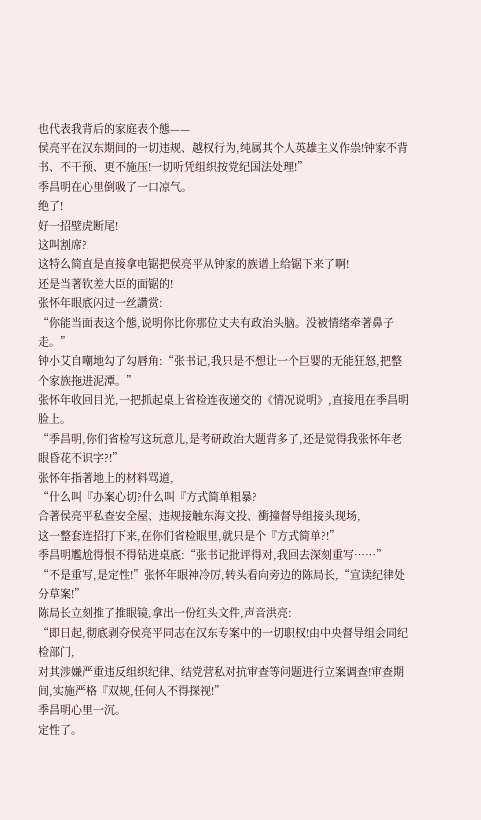也代表我背后的家庭表个態——
侯亮平在汉东期间的一切违规、越权行为,纯属其个人英雄主义作祟!钟家不背书、不干预、更不施压!一切听凭组织按党纪国法处理!”
季昌明在心里倒吸了一口凉气。
绝了!
好一招壁虎断尾!
这叫割席?
这特么简直是直接拿电锯把侯亮平从钟家的族谱上给锯下来了啊!
还是当著钦差大臣的面锯的!
张怀年眼底闪过一丝讚赏:
“你能当面表这个態,说明你比你那位丈夫有政治头脑。没被情绪牵著鼻子走。”
钟小艾自嘲地勾了勾唇角:“张书记,我只是不想让一个巨婴的无能狂怒,把整个家族拖进泥潭。”
张怀年收回目光,一把抓起桌上省检连夜递交的《情况说明》,直接甩在季昌明脸上。
“季昌明,你们省检写这玩意儿,是考研政治大题背多了,还是觉得我张怀年老眼昏花不识字?!”
张怀年指著地上的材料骂道,
“什么叫『办案心切?什么叫『方式简单粗暴?
合著侯亮平私查安全屋、违规接触东海文投、衝撞督导组接头现场,
这一整套连招打下来,在你们省检眼里,就只是个『方式简单?!”
季昌明尷尬得恨不得钻进桌底:“张书记批评得对,我回去深刻重写……”
“不是重写,是定性!”张怀年眼神冷厉,转头看向旁边的陈局长,“宣读纪律处分草案!”
陈局长立刻推了推眼镜,拿出一份红头文件,声音洪亮:
“即日起,彻底剥夺侯亮平同志在汉东专案中的一切职权!由中央督导组会同纪检部门,
对其涉嫌严重违反组织纪律、结党营私对抗审查等问题进行立案调查!审查期间,实施严格『双规,任何人不得探视!”
季昌明心里一沉。
定性了。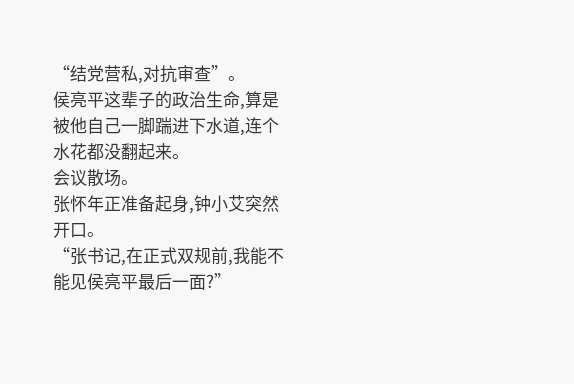“结党营私,对抗审查”。
侯亮平这辈子的政治生命,算是被他自己一脚踹进下水道,连个水花都没翻起来。
会议散场。
张怀年正准备起身,钟小艾突然开口。
“张书记,在正式双规前,我能不能见侯亮平最后一面?”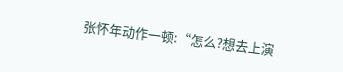张怀年动作一顿:“怎么?想去上演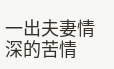一出夫妻情深的苦情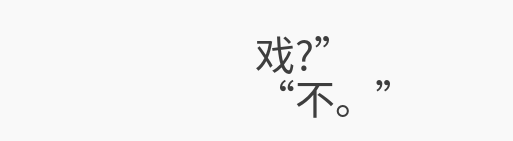戏?”
“不。”